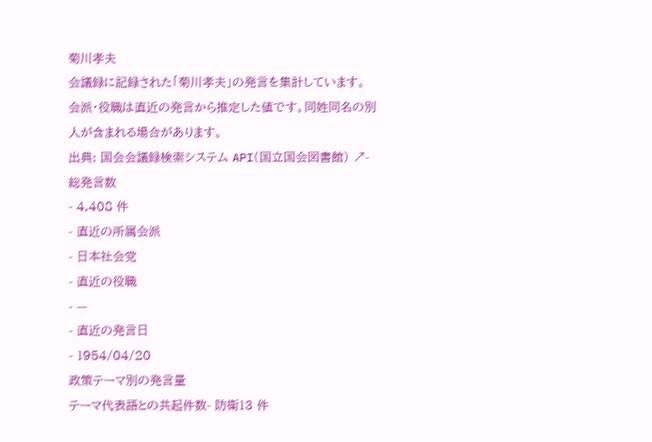菊川孝夫
会議録に記録された「菊川孝夫」の発言を集計しています。会派・役職は直近の発言から推定した値です。同姓同名の別人が含まれる場合があります。
出典: 国会会議録検索システム API(国立国会図書館) ↗- 総発言数
- 4,408 件
- 直近の所属会派
- 日本社会党
- 直近の役職
- —
- 直近の発言日
- 1954/04/20
政策テーマ別の発言量
テーマ代表語との共起件数- 防衛13 件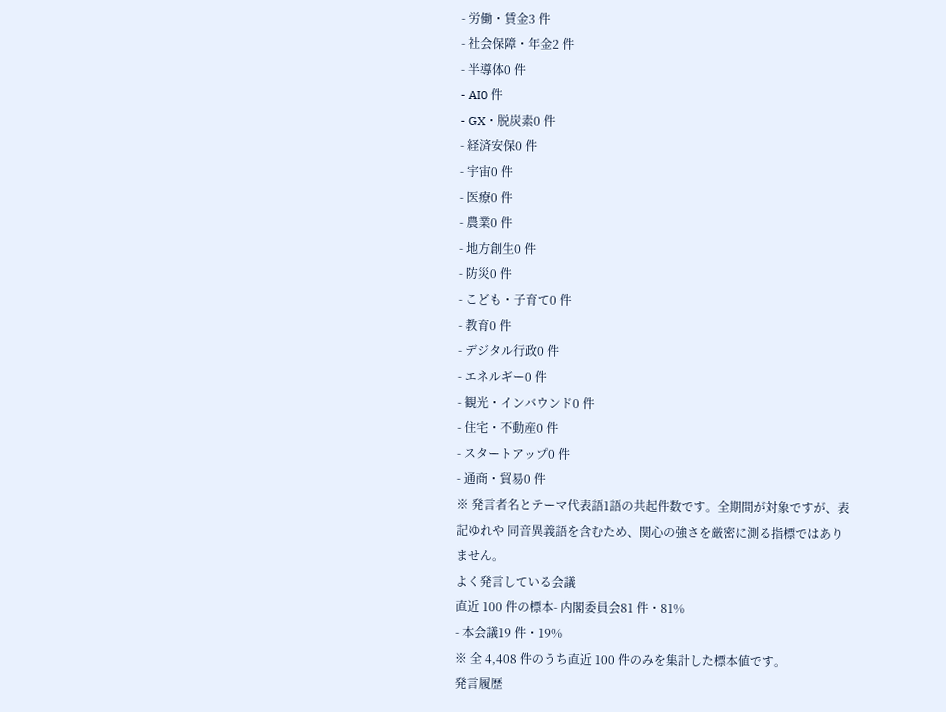- 労働・賃金3 件
- 社会保障・年金2 件
- 半導体0 件
- AI0 件
- GX・脱炭素0 件
- 経済安保0 件
- 宇宙0 件
- 医療0 件
- 農業0 件
- 地方創生0 件
- 防災0 件
- こども・子育て0 件
- 教育0 件
- デジタル行政0 件
- エネルギー0 件
- 観光・インバウンド0 件
- 住宅・不動産0 件
- スタートアップ0 件
- 通商・貿易0 件
※ 発言者名とテーマ代表語1語の共起件数です。全期間が対象ですが、表記ゆれや 同音異義語を含むため、関心の強さを厳密に測る指標ではありません。
よく発言している会議
直近 100 件の標本- 内閣委員会81 件・81%
- 本会議19 件・19%
※ 全 4,408 件のうち直近 100 件のみを集計した標本値です。
発言履歴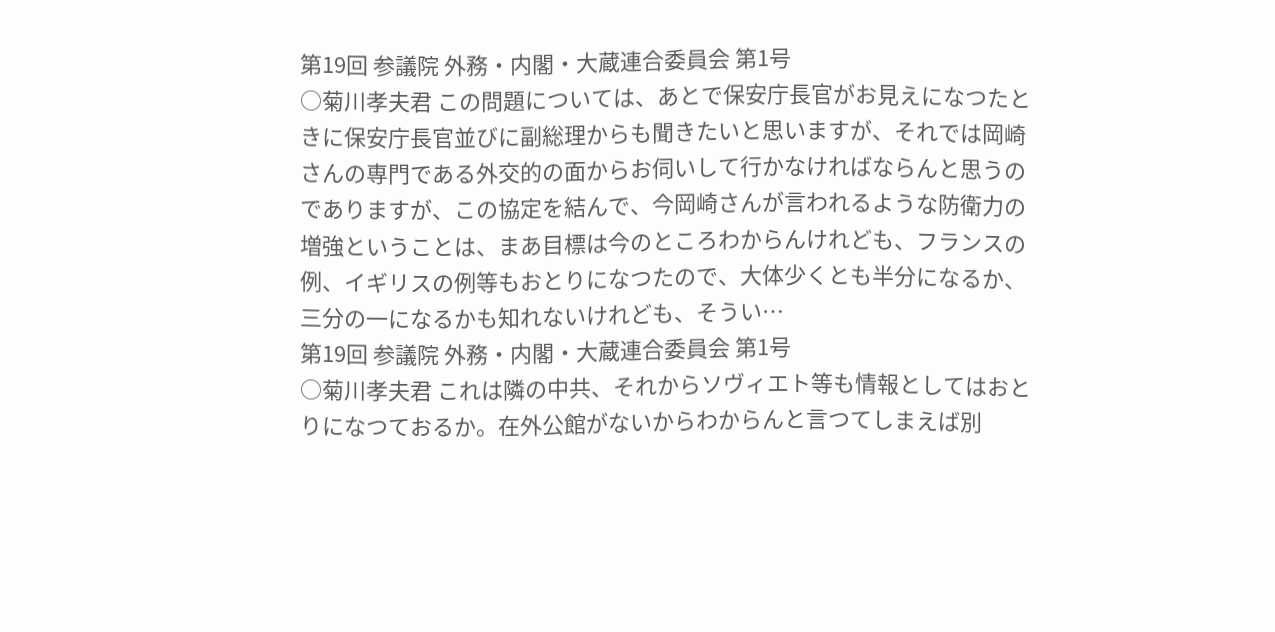第19回 参議院 外務・内閣・大蔵連合委員会 第1号
○菊川孝夫君 この問題については、あとで保安庁長官がお見えになつたときに保安庁長官並びに副総理からも聞きたいと思いますが、それでは岡崎さんの専門である外交的の面からお伺いして行かなければならんと思うのでありますが、この協定を結んで、今岡崎さんが言われるような防衛力の増強ということは、まあ目標は今のところわからんけれども、フランスの例、イギリスの例等もおとりになつたので、大体少くとも半分になるか、三分の一になるかも知れないけれども、そうい…
第19回 参議院 外務・内閣・大蔵連合委員会 第1号
○菊川孝夫君 これは隣の中共、それからソヴィエト等も情報としてはおとりになつておるか。在外公館がないからわからんと言つてしまえば別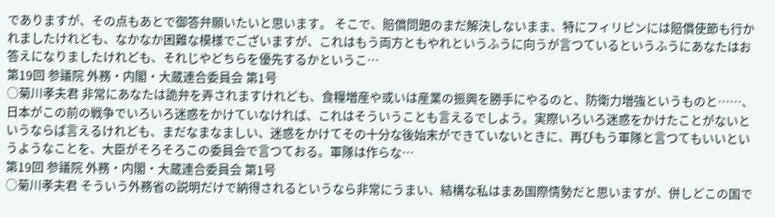でありますが、その点もあとで御答弁願いたいと思います。 そこで、賠償問題のまだ解決しないまま、特にフィリピンには賠償使節も行かれましたけれども、なかなか困難な模様でございますが、これはもう両方ともやれというふうに向うが言つているというふうにあなたはお答えになりましたけれども、それじやどちらを優先するかというこ…
第19回 参議院 外務・内閣・大蔵連合委員会 第1号
○菊川孝夫君 非常にあなたは詭弁を弄されますけれども、食糧増産や或いは産業の振興を勝手にやるのと、防衛力増強というものと……、日本がこの前の戦争でいろいろ迷惑をかけていなければ、これはそういうことも言えるでしよう。実際いろいろ迷惑をかけたことがないというならば言えるけれども、まだなまなましい、迷惑をかけてその十分な後始末ができていないときに、再びもう軍隊と言つてもいいというようなことを、大臣がそろそろこの委員会で言つておる。軍隊は作らな…
第19回 参議院 外務・内閣・大蔵連合委員会 第1号
○菊川孝夫君 そういう外務省の説明だけで納得されるというなら非常にうまい、結構な私はまあ国際情勢だと思いますが、併しどこの国で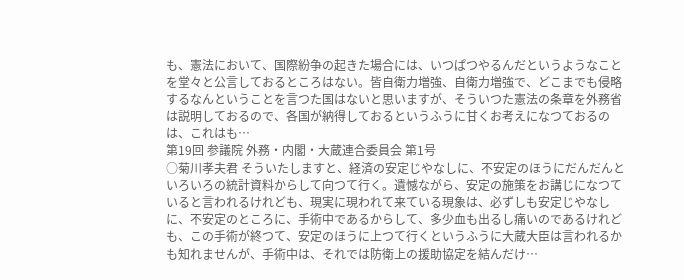も、憲法において、国際紛争の起きた場合には、いつぱつやるんだというようなことを堂々と公言しておるところはない。皆自衛力増強、自衛力増強で、どこまでも侵略するなんということを言つた国はないと思いますが、そういつた憲法の条章を外務省は説明しておるので、各国が納得しておるというふうに甘くお考えになつておるのは、これはも…
第19回 参議院 外務・内閣・大蔵連合委員会 第1号
○菊川孝夫君 そういたしますと、経済の安定じやなしに、不安定のほうにだんだんといろいろの統計資料からして向つて行く。遺憾ながら、安定の施策をお講じになつていると言われるけれども、現実に現われて来ている現象は、必ずしも安定じやなしに、不安定のところに、手術中であるからして、多少血も出るし痛いのであるけれども、この手術が終つて、安定のほうに上つて行くというふうに大蔵大臣は言われるかも知れませんが、手術中は、それでは防衛上の援助協定を結んだけ…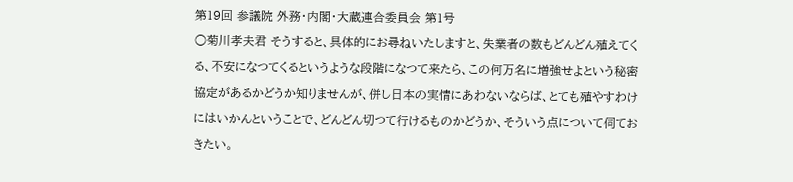第19回 参議院 外務・内閣・大蔵連合委員会 第1号
○菊川孝夫君 そうすると、具体的にお尋ねいたしますと、失業者の数もどんどん殖えてくる、不安になつてくるというような段階になつて来たら、この何万名に増強せよという秘密協定があるかどうか知りませんが、併し日本の実情にあわないならば、とても殖やすわけにはいかんということで、どんどん切つて行けるものかどうか、そういう点について伺ておきたい。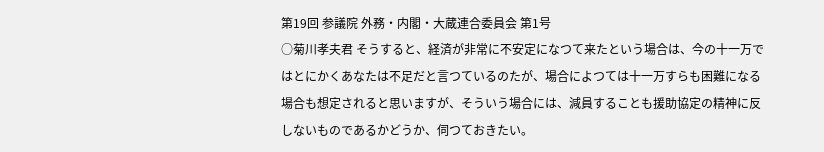第19回 参議院 外務・内閣・大蔵連合委員会 第1号
○菊川孝夫君 そうすると、経済が非常に不安定になつて来たという場合は、今の十一万ではとにかくあなたは不足だと言つているのたが、場合によつては十一万すらも困難になる場合も想定されると思いますが、そういう場合には、減員することも援助協定の精神に反しないものであるかどうか、伺つておきたい。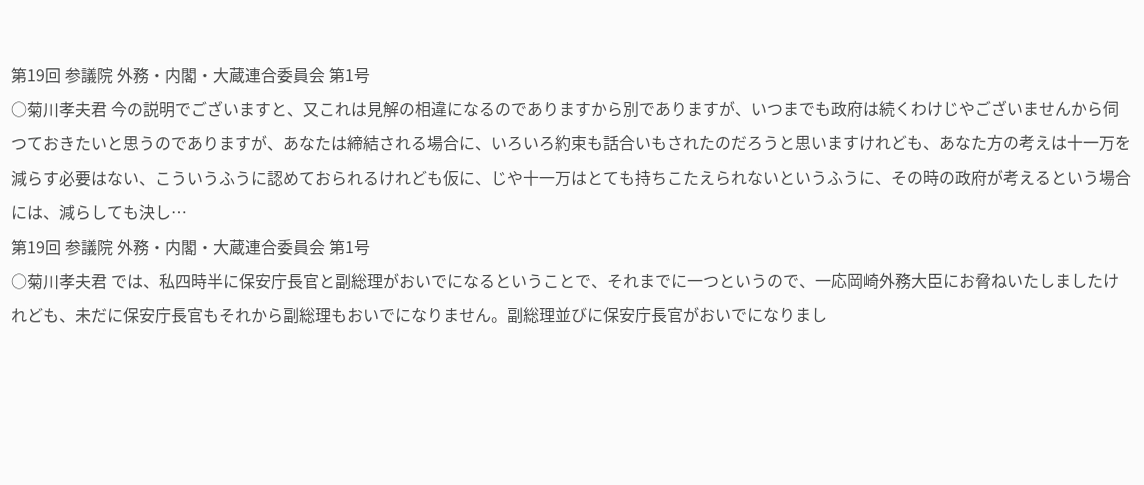第19回 参議院 外務・内閣・大蔵連合委員会 第1号
○菊川孝夫君 今の説明でございますと、又これは見解の相違になるのでありますから別でありますが、いつまでも政府は続くわけじやございませんから伺つておきたいと思うのでありますが、あなたは締結される場合に、いろいろ約束も話合いもされたのだろうと思いますけれども、あなた方の考えは十一万を減らす必要はない、こういうふうに認めておられるけれども仮に、じや十一万はとても持ちこたえられないというふうに、その時の政府が考えるという場合には、減らしても決し…
第19回 参議院 外務・内閣・大蔵連合委員会 第1号
○菊川孝夫君 では、私四時半に保安庁長官と副総理がおいでになるということで、それまでに一つというので、一応岡崎外務大臣にお脅ねいたしましたけれども、未だに保安庁長官もそれから副総理もおいでになりません。副総理並びに保安庁長官がおいでになりまし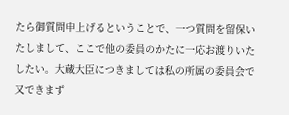たら御質問申上げるということで、一つ質問を留保いたしまして、ここで他の委員のかたに一応お渡りいたしたい。大蔵大臣につきましては私の所属の委員会で又できまず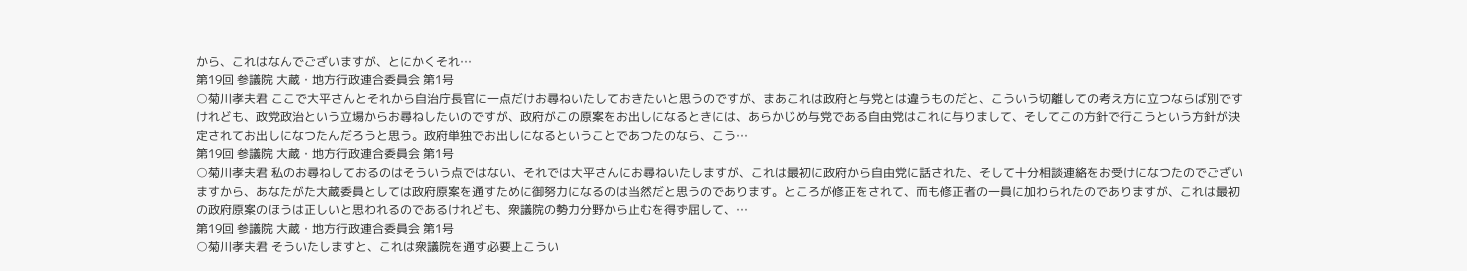から、これはなんでございますが、とにかくそれ…
第19回 参議院 大蔵・地方行政連合委員会 第1号
○菊川孝夫君 ここで大平さんとそれから自治庁長官に一点だけお尋ねいたしておきたいと思うのですが、まあこれは政府と与党とは違うものだと、こういう切離しての考え方に立つならば別ですけれども、政党政治という立場からお尋ねしたいのですが、政府がこの原案をお出しになるときには、あらかじめ与党である自由党はこれに与りまして、そしてこの方針で行こうという方針が決定されてお出しになつたんだろうと思う。政府単独でお出しになるということであつたのなら、こう…
第19回 参議院 大蔵・地方行政連合委員会 第1号
○菊川孝夫君 私のお尋ねしておるのはそういう点ではない、それでは大平さんにお尋ねいたしますが、これは最初に政府から自由党に話された、そして十分相談連絡をお受けになつたのでございますから、あなたがた大蔵委員としては政府原案を通すために御努力になるのは当然だと思うのであります。ところが修正をされて、而も修正者の一員に加わられたのでありますが、これは最初の政府原案のほうは正しいと思われるのであるけれども、衆議院の勢力分野から止むを得ず屈して、…
第19回 参議院 大蔵・地方行政連合委員会 第1号
○菊川孝夫君 そういたしますと、これは衆議院を通す必要上こうい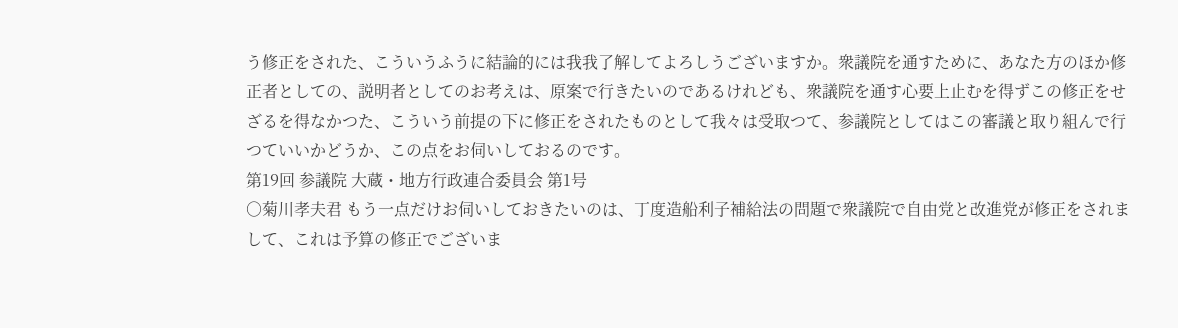う修正をされた、こういうふうに結論的には我我了解してよろしうございますか。衆議院を通すために、あなた方のほか修正者としての、説明者としてのお考えは、原案で行きたいのであるけれども、衆議院を通す心要上止むを得ずこの修正をせざるを得なかつた、こういう前提の下に修正をされたものとして我々は受取つて、参議院としてはこの審議と取り組んで行つていいかどうか、この点をお伺いしておるのです。
第19回 参議院 大蔵・地方行政連合委員会 第1号
○菊川孝夫君 もう一点だけお伺いしておきたいのは、丁度造船利子補給法の問題で衆議院で自由党と改進党が修正をされまして、これは予算の修正でございま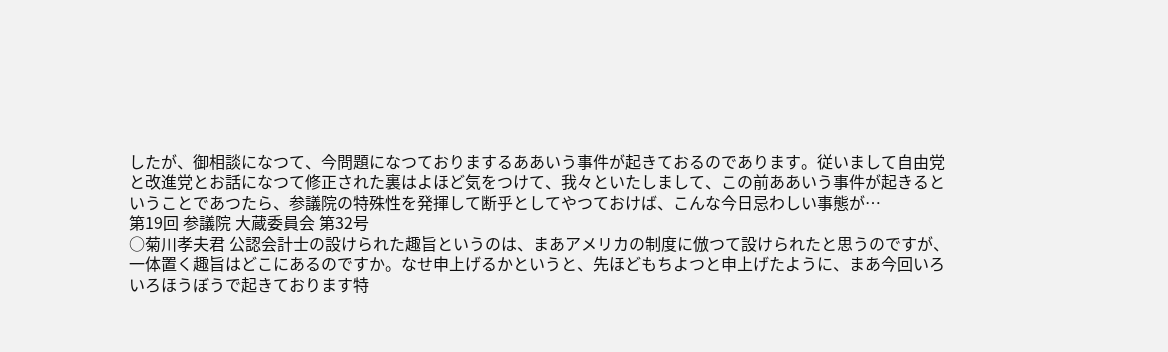したが、御相談になつて、今問題になつておりまするああいう事件が起きておるのであります。従いまして自由党と改進党とお話になつて修正された裏はよほど気をつけて、我々といたしまして、この前ああいう事件が起きるということであつたら、参議院の特殊性を発揮して断乎としてやつておけば、こんな今日忌わしい事態が…
第19回 参議院 大蔵委員会 第32号
○菊川孝夫君 公認会計士の設けられた趣旨というのは、まあアメリカの制度に倣つて設けられたと思うのですが、一体置く趣旨はどこにあるのですか。なせ申上げるかというと、先ほどもちよつと申上げたように、まあ今回いろいろほうぼうで起きております特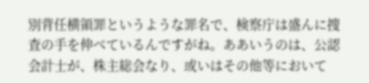別背任横領罪というような罪名で、検察庁は盛んに捜査の手を伸べているんですがね。ああいうのは、公認会計士が、株主総会なり、或いはその他等において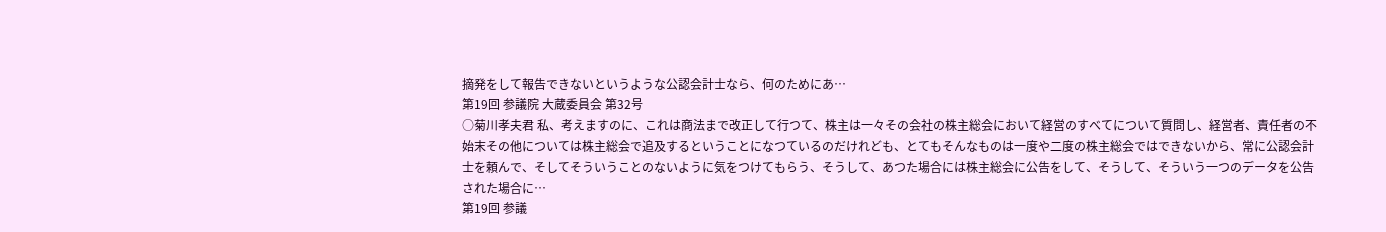摘発をして報告できないというような公認会計士なら、何のためにあ…
第19回 参議院 大蔵委員会 第32号
○菊川孝夫君 私、考えますのに、これは商法まで改正して行つて、株主は一々その会社の株主総会において経営のすべてについて質問し、経営者、責任者の不始末その他については株主総会で追及するということになつているのだけれども、とてもそんなものは一度や二度の株主総会ではできないから、常に公認会計士を頼んで、そしてそういうことのないように気をつけてもらう、そうして、あつた場合には株主総会に公告をして、そうして、そういう一つのデータを公告された場合に…
第19回 参議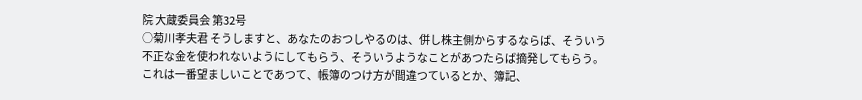院 大蔵委員会 第32号
○菊川孝夫君 そうしますと、あなたのおつしやるのは、併し株主側からするならば、そういう不正な金を使われないようにしてもらう、そういうようなことがあつたらば摘発してもらう。これは一番望ましいことであつて、帳簿のつけ方が間違つているとか、簿記、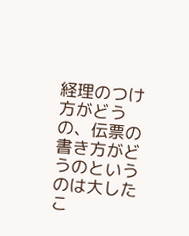経理のつけ方がどうの、伝票の書き方がどうのというのは大したこ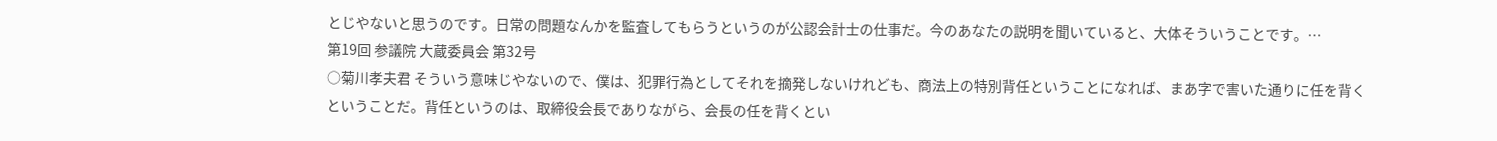とじやないと思うのです。日常の問題なんかを監査してもらうというのが公認会計士の仕事だ。今のあなたの説明を聞いていると、大体そういうことです。…
第19回 参議院 大蔵委員会 第32号
○菊川孝夫君 そういう意味じやないので、僕は、犯罪行為としてそれを摘発しないけれども、商法上の特別背任ということになれば、まあ字で害いた通りに任を背くということだ。背任というのは、取締役会長でありながら、会長の任を背くとい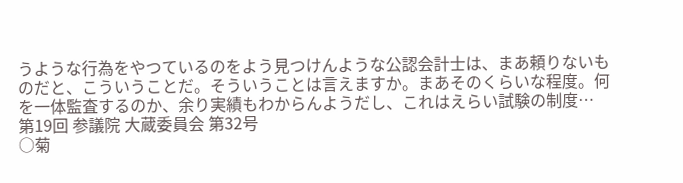うような行為をやつているのをよう見つけんような公認会計士は、まあ頼りないものだと、こういうことだ。そういうことは言えますか。まあそのくらいな程度。何を一体監査するのか、余り実績もわからんようだし、これはえらい試験の制度…
第19回 参議院 大蔵委員会 第32号
○菊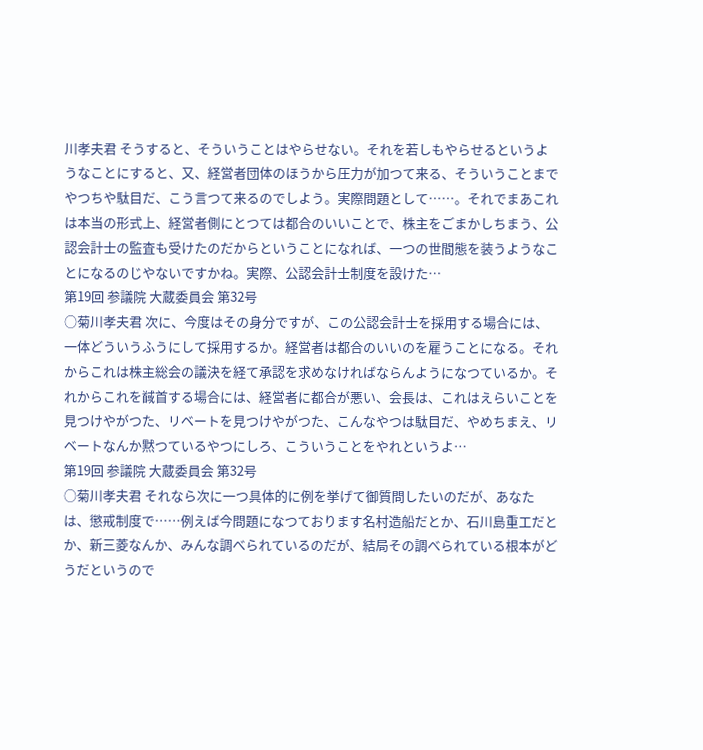川孝夫君 そうすると、そういうことはやらせない。それを若しもやらせるというようなことにすると、又、経営者団体のほうから圧力が加つて来る、そういうことまでやつちや駄目だ、こう言つて来るのでしよう。実際問題として……。それでまあこれは本当の形式上、経営者側にとつては都合のいいことで、株主をごまかしちまう、公認会計士の監査も受けたのだからということになれば、一つの世間態を装うようなことになるのじやないですかね。実際、公認会計士制度を設けた…
第19回 参議院 大蔵委員会 第32号
○菊川孝夫君 次に、今度はその身分ですが、この公認会計士を採用する場合には、一体どういうふうにして採用するか。経営者は都合のいいのを雇うことになる。それからこれは株主総会の議決を経て承認を求めなければならんようになつているか。それからこれを馘首する場合には、経営者に都合が悪い、会長は、これはえらいことを見つけやがつた、リベートを見つけやがつた、こんなやつは駄目だ、やめちまえ、リベートなんか黙つているやつにしろ、こういうことをやれというよ…
第19回 参議院 大蔵委員会 第32号
○菊川孝夫君 それなら次に一つ具体的に例を挙げて御質問したいのだが、あなたは、懲戒制度で……例えば今問題になつております名村造船だとか、石川島重工だとか、新三菱なんか、みんな調べられているのだが、結局その調べられている根本がどうだというので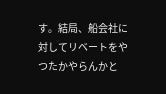す。結局、船会社に対してリベートをやつたかやらんかと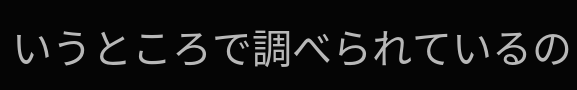いうところで調べられているの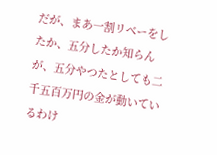だが、まあ一割リベーをしたか、五分したか知らんが、五分やつたとしても二千五百万円の金が動いているわけ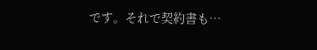です。それで契約書も…